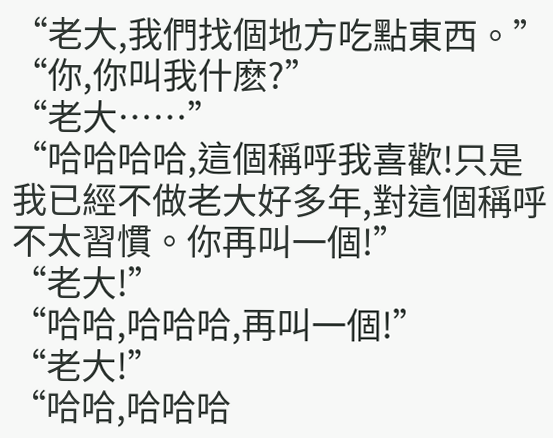“老大,我們找個地方吃點東西。”
“你,你叫我什麽?”
“老大……”
“哈哈哈哈,這個稱呼我喜歡!只是我已經不做老大好多年,對這個稱呼不太習慣。你再叫一個!”
“老大!”
“哈哈,哈哈哈,再叫一個!”
“老大!”
“哈哈,哈哈哈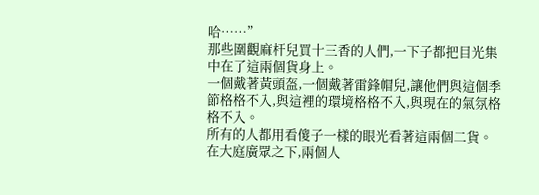哈……”
那些圍觀麻杆兒買十三香的人們,一下子都把目光集中在了這兩個貨身上。
一個戴著黃頭盔,一個戴著雷鋒帽兒,讓他們與這個季節格格不入,與這裡的環境格格不入,與現在的氣氛格格不入。
所有的人都用看傻子一樣的眼光看著這兩個二貨。
在大庭廣眾之下,兩個人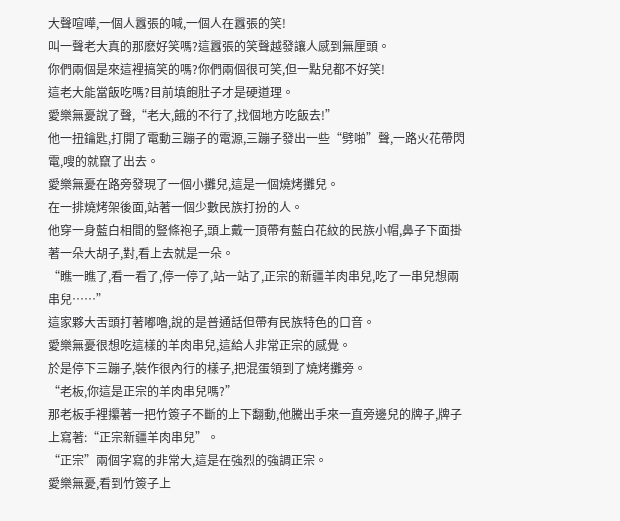大聲喧嘩,一個人囂張的喊,一個人在囂張的笑!
叫一聲老大真的那麽好笑嗎?這囂張的笑聲越發讓人感到無厘頭。
你們兩個是來這裡搞笑的嗎?你們兩個很可笑,但一點兒都不好笑!
這老大能當飯吃嗎?目前填飽肚子才是硬道理。
愛樂無憂說了聲,“老大,餓的不行了,找個地方吃飯去!”
他一扭鑰匙,打開了電動三蹦子的電源,三蹦子發出一些“劈啪”聲,一路火花帶閃電,嗖的就竄了出去。
愛樂無憂在路旁發現了一個小攤兒,這是一個燒烤攤兒。
在一排燒烤架後面,站著一個少數民族打扮的人。
他穿一身藍白相間的豎條袍子,頭上戴一頂帶有藍白花紋的民族小帽,鼻子下面掛著一朵大胡子,對,看上去就是一朵。
“瞧一瞧了,看一看了,停一停了,站一站了,正宗的新疆羊肉串兒,吃了一串兒想兩串兒……”
這家夥大舌頭打著嘟嚕,說的是普通話但帶有民族特色的口音。
愛樂無憂很想吃這樣的羊肉串兒,這給人非常正宗的感覺。
於是停下三蹦子,裝作很內行的樣子,把混蛋領到了燒烤攤旁。
“老板,你這是正宗的羊肉串兒嗎?”
那老板手裡攥著一把竹簽子不斷的上下翻動,他騰出手來一直旁邊兒的牌子,牌子上寫著:“正宗新疆羊肉串兒”。
“正宗”兩個字寫的非常大,這是在強烈的強調正宗。
愛樂無憂,看到竹簽子上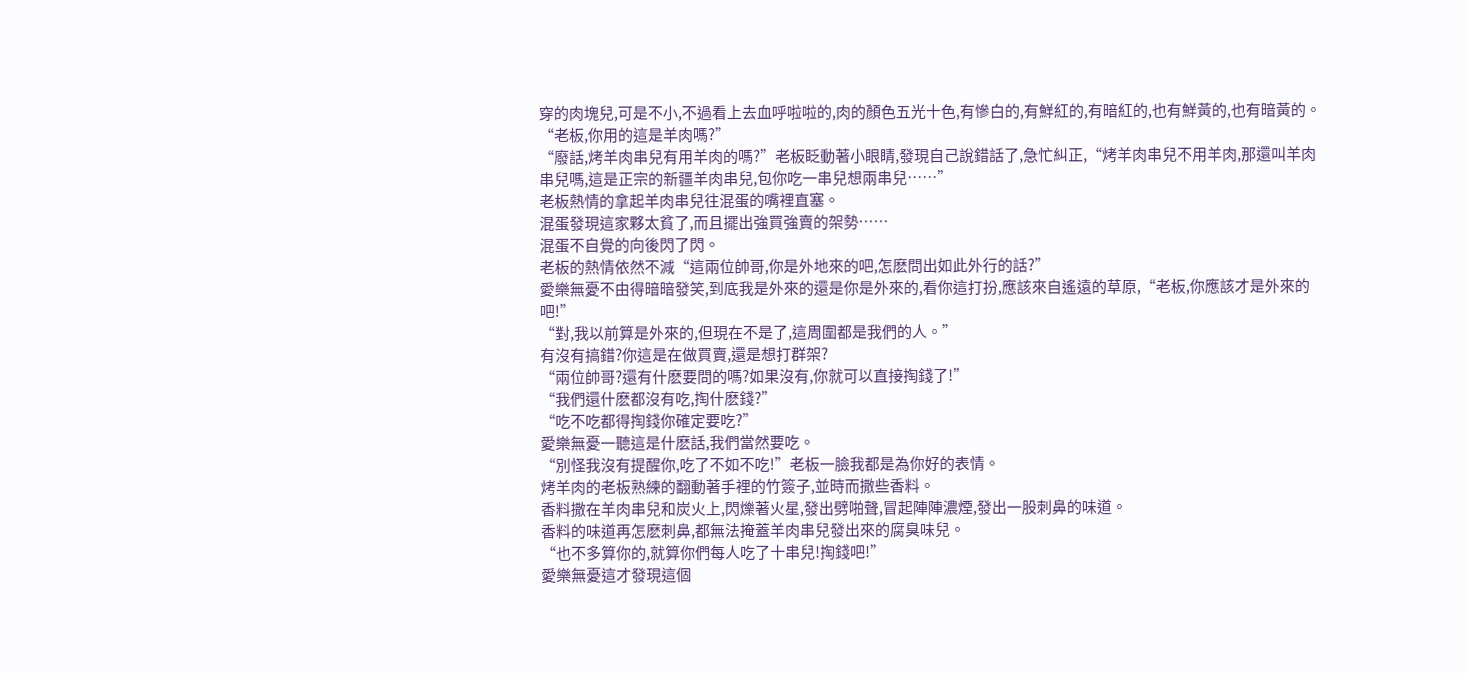穿的肉塊兒,可是不小,不過看上去血呼啦啦的,肉的顏色五光十色,有慘白的,有鮮紅的,有暗紅的,也有鮮黃的,也有暗黃的。
“老板,你用的這是羊肉嗎?”
“廢話,烤羊肉串兒有用羊肉的嗎?”老板眨動著小眼睛,發現自己說錯話了,急忙糾正,“烤羊肉串兒不用羊肉,那還叫羊肉串兒嗎,這是正宗的新疆羊肉串兒,包你吃一串兒想兩串兒……”
老板熱情的拿起羊肉串兒往混蛋的嘴裡直塞。
混蛋發現這家夥太貧了,而且擺出強買強賣的架勢……
混蛋不自覺的向後閃了閃。
老板的熱情依然不減“這兩位帥哥,你是外地來的吧,怎麽問出如此外行的話?”
愛樂無憂不由得暗暗發笑,到底我是外來的還是你是外來的,看你這打扮,應該來自遙遠的草原,“老板,你應該才是外來的吧!”
“對,我以前算是外來的,但現在不是了,這周圍都是我們的人。”
有沒有搞錯?你這是在做買賣,還是想打群架?
“兩位帥哥?還有什麽要問的嗎?如果沒有,你就可以直接掏錢了!”
“我們還什麽都沒有吃,掏什麽錢?”
“吃不吃都得掏錢你確定要吃?”
愛樂無憂一聽這是什麽話,我們當然要吃。
“別怪我沒有提醒你,吃了不如不吃!”老板一臉我都是為你好的表情。
烤羊肉的老板熟練的翻動著手裡的竹簽子,並時而撒些香料。
香料撒在羊肉串兒和炭火上,閃爍著火星,發出劈啪聲,冒起陣陣濃煙,發出一股刺鼻的味道。
香料的味道再怎麽刺鼻,都無法掩蓋羊肉串兒發出來的腐臭味兒。
“也不多算你的,就算你們每人吃了十串兒!掏錢吧!”
愛樂無憂這才發現這個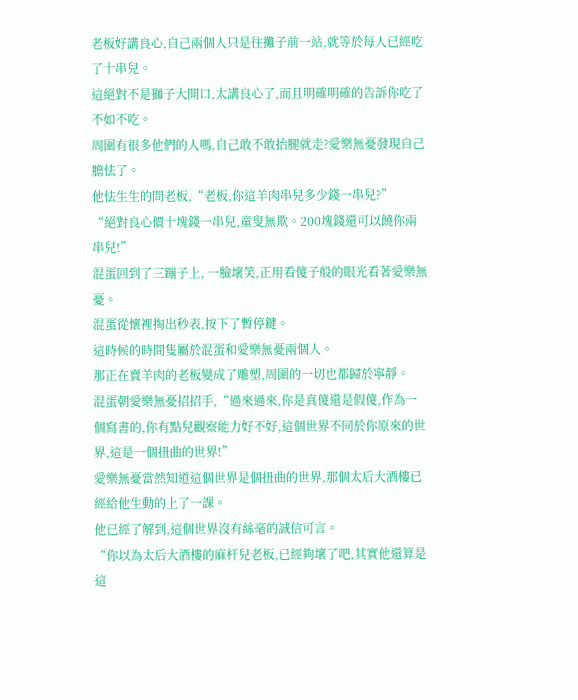老板好講良心,自己兩個人只是往攤子前一站,就等於每人已經吃了十串兒。
這絕對不是獅子大開口,太講良心了,而且明確明確的告訴你吃了不如不吃。
周圍有很多他們的人嗎,自己敢不敢抬腿就走?愛樂無憂發現自己膽怯了。
他怯生生的問老板,“老板,你這羊肉串兒多少錢一串兒?”
“絕對良心價十塊錢一串兒,童叟無欺。200塊錢還可以饒你兩串兒!”
混蛋回到了三蹦子上, 一臉壞笑,正用看傻子般的眼光看著愛樂無憂。
混蛋從懷裡掏出秒表,按下了暫停鍵。
這時候的時間隻屬於混蛋和愛樂無憂兩個人。
那正在賣羊肉的老板變成了雕塑,周圍的一切也都歸於寧靜。
混蛋朝愛樂無憂招招手,“過來過來,你是真傻還是假傻,作為一個寫書的,你有點兒觀察能力好不好,這個世界不同於你原來的世界,這是一個扭曲的世界!”
愛樂無憂當然知道這個世界是個扭曲的世界,那個太后大酒樓已經給他生動的上了一課。
他已經了解到,這個世界沒有絲毫的誠信可言。
“你以為太后大酒樓的麻杆兒老板,已經夠壞了吧,其實他還算是這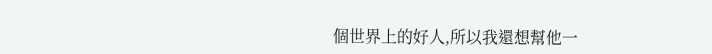個世界上的好人,所以我還想幫他一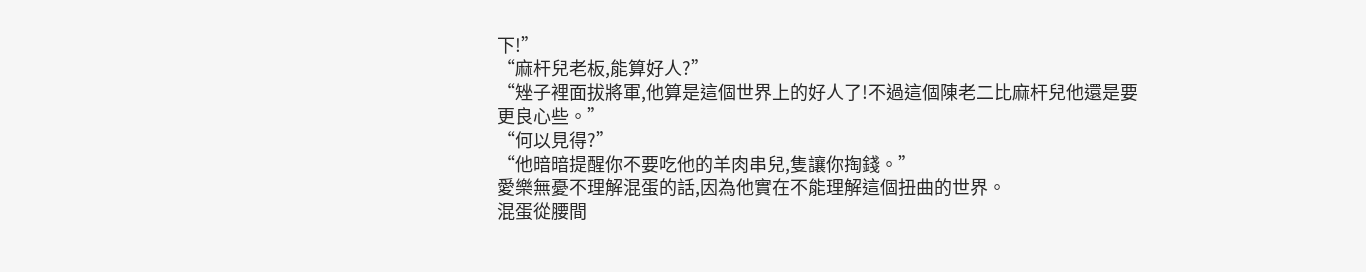下!”
“麻杆兒老板,能算好人?”
“矬子裡面拔將軍,他算是這個世界上的好人了!不過這個陳老二比麻杆兒他還是要更良心些。”
“何以見得?”
“他暗暗提醒你不要吃他的羊肉串兒,隻讓你掏錢。”
愛樂無憂不理解混蛋的話,因為他實在不能理解這個扭曲的世界。
混蛋從腰間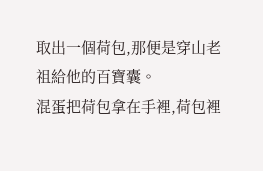取出一個荷包,那便是穿山老祖給他的百寶囊。
混蛋把荷包拿在手裡,荷包裡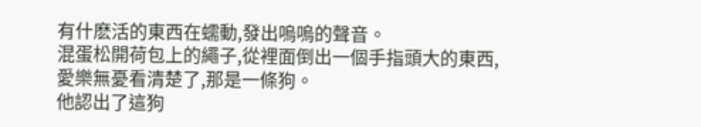有什麽活的東西在蠕動,發出嗚嗚的聲音。
混蛋松開荷包上的繩子,從裡面倒出一個手指頭大的東西,愛樂無憂看清楚了,那是一條狗。
他認出了這狗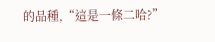的品種,“這是一條二哈?”